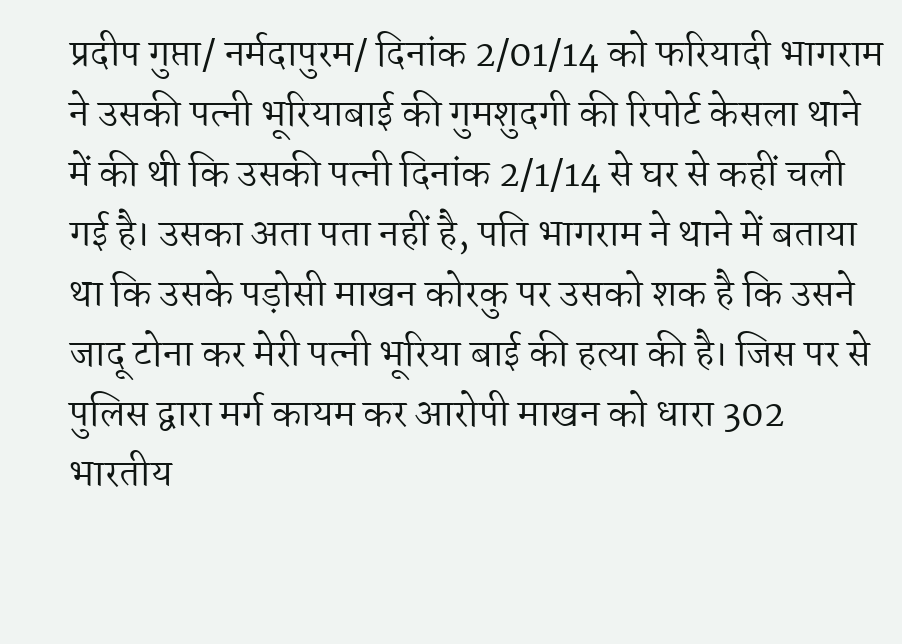प्रदीप गुप्ता/ नर्मदापुरम/ दिनांक 2/01/14 को फरियादी भागराम ने उसकी पत्नी भूरियाबाई की गुमशुदगी की रिपोर्ट केसला थाने में की थी कि उसकी पत्नी दिनांक 2/1/14 से घर से कहीं चली गई है। उसका अता पता नहीं है, पति भागराम ने थाने में बताया था कि उसके पड़ोसी माखन कोरकु पर उसको शक है कि उसने जादू टोना कर मेरी पत्नी भूरिया बाई की हत्या की है। जिस पर से पुलिस द्वारा मर्ग कायम कर आरोपी माखन को धारा 302 भारतीय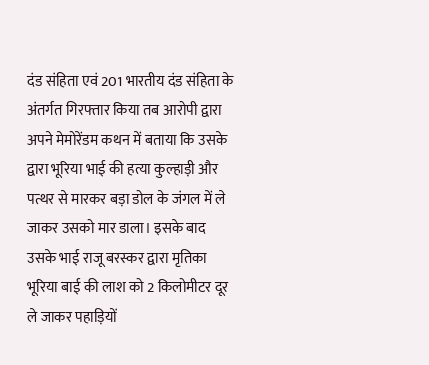दंड संहिता एवं 201 भारतीय दंड संहिता के अंतर्गत गिरफ्तार किया तब आरोपी द्वारा अपने मेमोरेंडम कथन में बताया कि उसके द्वारा भूरिया भाई की हत्या कुल्हाड़ी और पत्थर से मारकर बड़ा डोल के जंगल में ले जाकर उसको मार डाला। इसके बाद उसके भाई राजू बरस्कर द्वारा मृतिका भूरिया बाई की लाश को 2 किलोमीटर दूर ले जाकर पहाड़ियों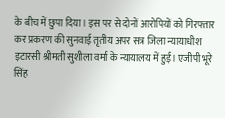के बीच में छुपा दिया। इस पर से दोनों आरोपियों को गिरफ्तार कर प्रकरण की सुनवाई तृतीय अपर सत्र जिला न्यायाधीश इटारसी श्रीमती सुशीला वर्मा के न्यायालय में हुई। एजीपी भूरे सिंह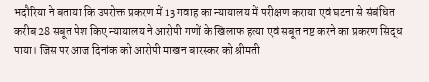भदौरिया ने बताया कि उपरोक्त प्रकरण में 13 गवाह का न्यायालय में परीक्षण कराया एवं घटना से संबंधित करीब 28 सबूत पेश किए न्यायालय ने आरोपी गणों के खिलाफ हत्या एवं सबूत नष्ट करने का प्रकरण सिद्ध पाया। जिस पर आज दिनांक को आरोपी माखन बारस्कर को श्रीमती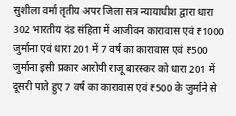सुशीला वर्मा तृतीय अपर जिला सत्र न्यायाधीश द्वारा धारा 302 भारतीय दंड संहिता में आजीवन कारावास एवं ₹1000 जुर्माना एवं धारा 201 में 7 वर्ष का कारावास एवं ₹500 जुर्माना इसी प्रकार आरोपी राजू बारस्कर को धारा 201 में दूसरी पाते हुए 7 वर्ष का कारावास एवं ₹500 के जुर्माने से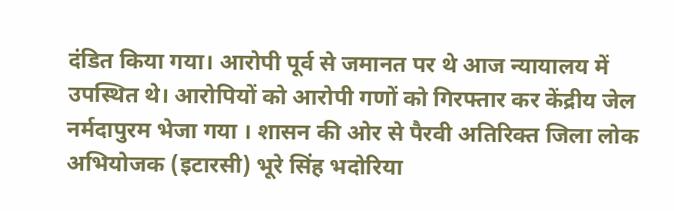दंडित किया गया। आरोपी पूर्व से जमानत पर थे आज न्यायालय में उपस्थित थे। आरोपियों को आरोपी गणों को गिरफ्तार कर केंद्रीय जेल नर्मदापुरम भेजा गया । शासन की ओर से पैरवी अतिरिक्त जिला लोक अभियोजक (इटारसी) भूरे सिंह भदोरिया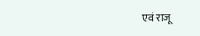एवं राजू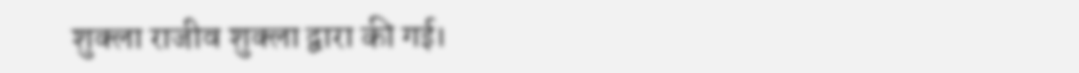शुक्ला राजीव शुक्ला द्वारा की गई।